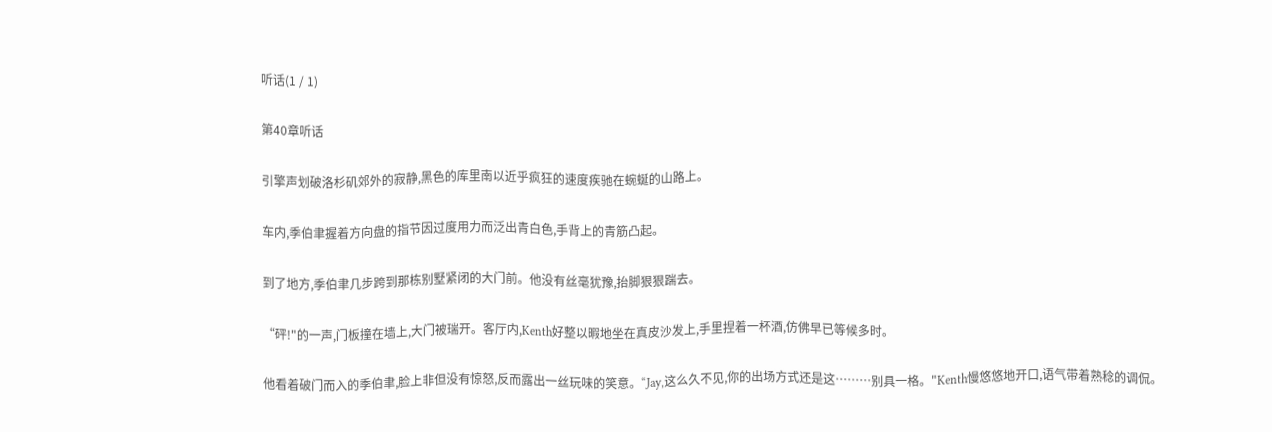听话(1 / 1)

第40章听话

引擎声划破洛杉矶郊外的寂静,黑色的库里南以近乎疯狂的速度疾驰在蜿蜒的山路上。

车内,季伯聿握着方向盘的指节因过度用力而泛出青白色,手背上的青筋凸起。

到了地方,季伯聿几步跨到那栋别墅紧闭的大门前。他没有丝毫犹豫,抬脚狠狠踹去。

“砰!"的一声,门板撞在墙上,大门被瑞开。客厅内,Kenth好整以暇地坐在真皮沙发上,手里捏着一杯酒,仿佛早已等候多时。

他看着破门而入的季伯聿,脸上非但没有惊怒,反而露出一丝玩味的笑意。“Jay,这么久不见,你的出场方式还是这………别具一格。"Kenth慢悠悠地开口,语气带着熟稔的调侃。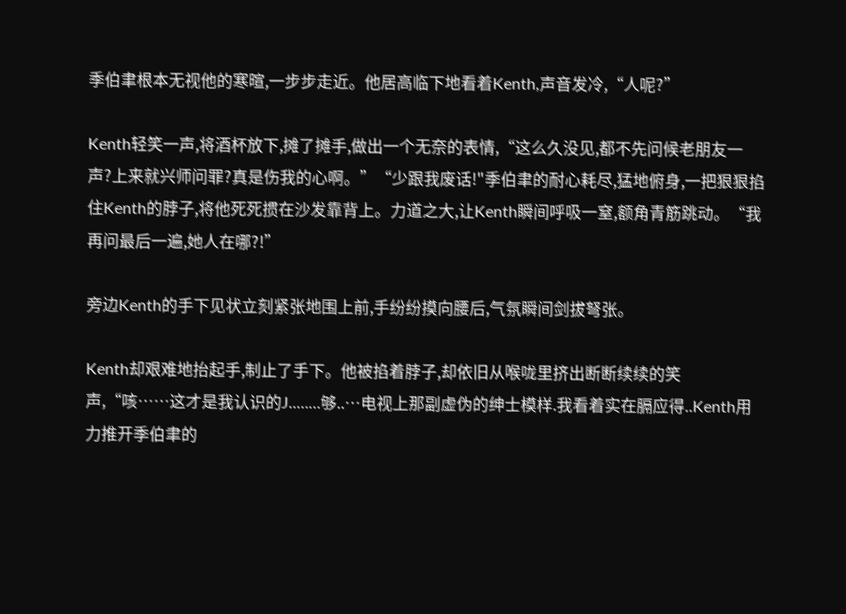季伯聿根本无视他的寒暄,一步步走近。他居高临下地看着Kenth,声音发冷,“人呢?”

Kenth轻笑一声,将酒杯放下,摊了摊手,做出一个无奈的表情,“这么久没见,都不先问候老朋友一声?上来就兴师问罪?真是伤我的心啊。”“少跟我废话!"季伯聿的耐心耗尽,猛地俯身,一把狠狠掐住Kenth的脖子,将他死死掼在沙发靠背上。力道之大,让Kenth瞬间呼吸一窒,额角青筋跳动。“我再问最后一遍,她人在哪?!”

旁边Kenth的手下见状立刻紧张地围上前,手纷纷摸向腰后,气氛瞬间剑拔弩张。

Kenth却艰难地抬起手,制止了手下。他被掐着脖子,却依旧从喉咙里挤出断断续续的笑声,“咳……这才是我认识的J..……够..…电视上那副虚伪的绅士模样.我看着实在膈应得..Kenth用力推开季伯聿的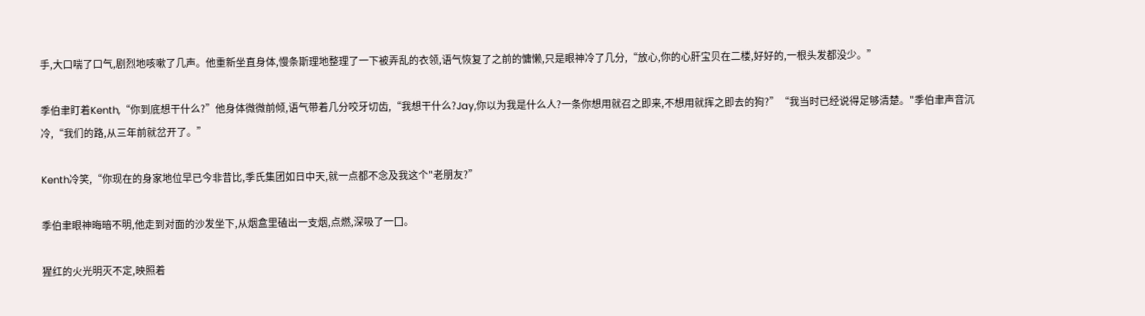手,大口喘了口气,剧烈地咳嗽了几声。他重新坐直身体,慢条斯理地整理了一下被弄乱的衣领,语气恢复了之前的慵懒,只是眼神冷了几分,“放心,你的心肝宝贝在二楼,好好的,一根头发都没少。”

季伯聿盯着Kenth,“你到底想干什么?”他身体微微前倾,语气带着几分咬牙切齿,“我想干什么?Jay,你以为我是什么人?一条你想用就召之即来,不想用就挥之即去的狗?”“我当时已经说得足够清楚。"季伯聿声音沉冷,“我们的路,从三年前就岔开了。”

Kenth冷笑,“你现在的身家地位早已今非昔比,季氏集团如日中天,就一点都不念及我这个"老朋友?”

季伯聿眼神晦暗不明,他走到对面的沙发坐下,从烟盒里磕出一支烟,点燃,深吸了一囗。

猩红的火光明灭不定,映照着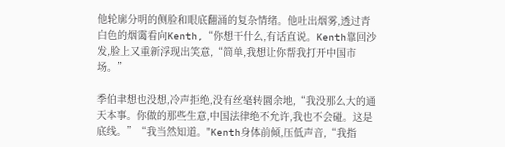他轮廓分明的侧脸和眼底翻涌的复杂情绪。他吐出烟雾,透过青白色的烟霭看向Kenth,“你想干什么,有话直说。Kenth靠回沙发,脸上又重新浮现出笑意,“简单,我想让你帮我打开中国市场。”

季伯聿想也没想,冷声拒绝,没有丝毫转圜余地,“我没那么大的通天本事。你做的那些生意,中国法律绝不允许,我也不会碰。这是底线。”“我当然知道。"Kenth身体前倾,压低声音,“我指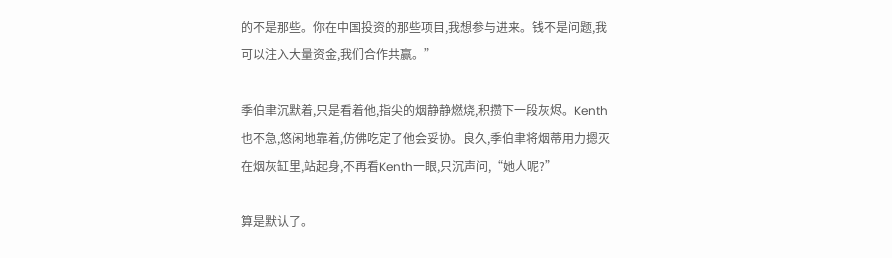的不是那些。你在中国投资的那些项目,我想参与进来。钱不是问题,我可以注入大量资金,我们合作共赢。”

季伯聿沉默着,只是看着他,指尖的烟静静燃烧,积攒下一段灰烬。Kenth也不急,悠闲地靠着,仿佛吃定了他会妥协。良久,季伯聿将烟蒂用力摁灭在烟灰缸里,站起身,不再看Kenth一眼,只沉声问,“她人呢?”

算是默认了。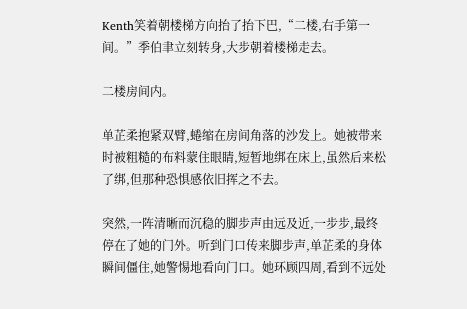Kenth笑着朝楼梯方向抬了抬下巴,“二楼,右手第一间。”季伯聿立刻转身,大步朝着楼梯走去。

二楼房间内。

单芷柔抱紧双臂,蜷缩在房间角落的沙发上。她被带来时被粗糙的布料蒙住眼睛,短暂地绑在床上,虽然后来松了绑,但那种恐惧感依旧挥之不去。

突然,一阵清晰而沉稳的脚步声由远及近,一步步,最终停在了她的门外。听到门口传来脚步声,单芷柔的身体瞬间僵住,她警惕地看向门口。她环顾四周,看到不远处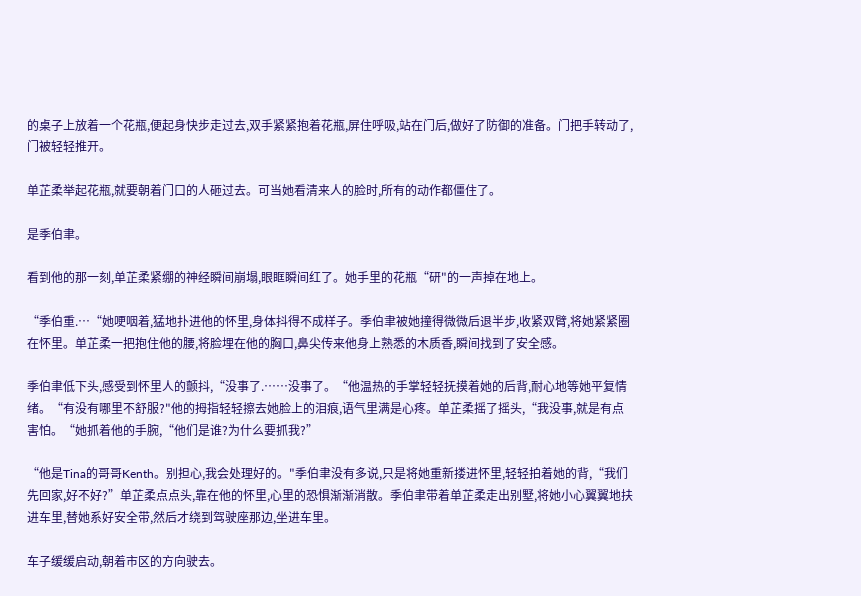的桌子上放着一个花瓶,便起身快步走过去,双手紧紧抱着花瓶,屏住呼吸,站在门后,做好了防御的准备。门把手转动了,门被轻轻推开。

单芷柔举起花瓶,就要朝着门口的人砸过去。可当她看清来人的脸时,所有的动作都僵住了。

是季伯聿。

看到他的那一刻,单芷柔紧绷的神经瞬间崩塌,眼眶瞬间红了。她手里的花瓶“研"的一声掉在地上。

“季伯重.…“她哽咽着,猛地扑进他的怀里,身体抖得不成样子。季伯聿被她撞得微微后退半步,收紧双臂,将她紧紧圈在怀里。单芷柔一把抱住他的腰,将脸埋在他的胸口,鼻尖传来他身上熟悉的木质香,瞬间找到了安全感。

季伯聿低下头,感受到怀里人的颤抖,“没事了.……没事了。“他温热的手掌轻轻抚摸着她的后背,耐心地等她平复情绪。“有没有哪里不舒服?"他的拇指轻轻擦去她脸上的泪痕,语气里满是心疼。单芷柔摇了摇头,“我没事,就是有点害怕。“她抓着他的手腕,“他们是谁?为什么要抓我?”

“他是Tina的哥哥Kenth。别担心,我会处理好的。"季伯聿没有多说,只是将她重新搂进怀里,轻轻拍着她的背,“我们先回家,好不好?”单芷柔点点头,靠在他的怀里,心里的恐惧渐渐消散。季伯聿带着单芷柔走出别墅,将她小心翼翼地扶进车里,替她系好安全带,然后才绕到驾驶座那边,坐进车里。

车子缓缓启动,朝着市区的方向驶去。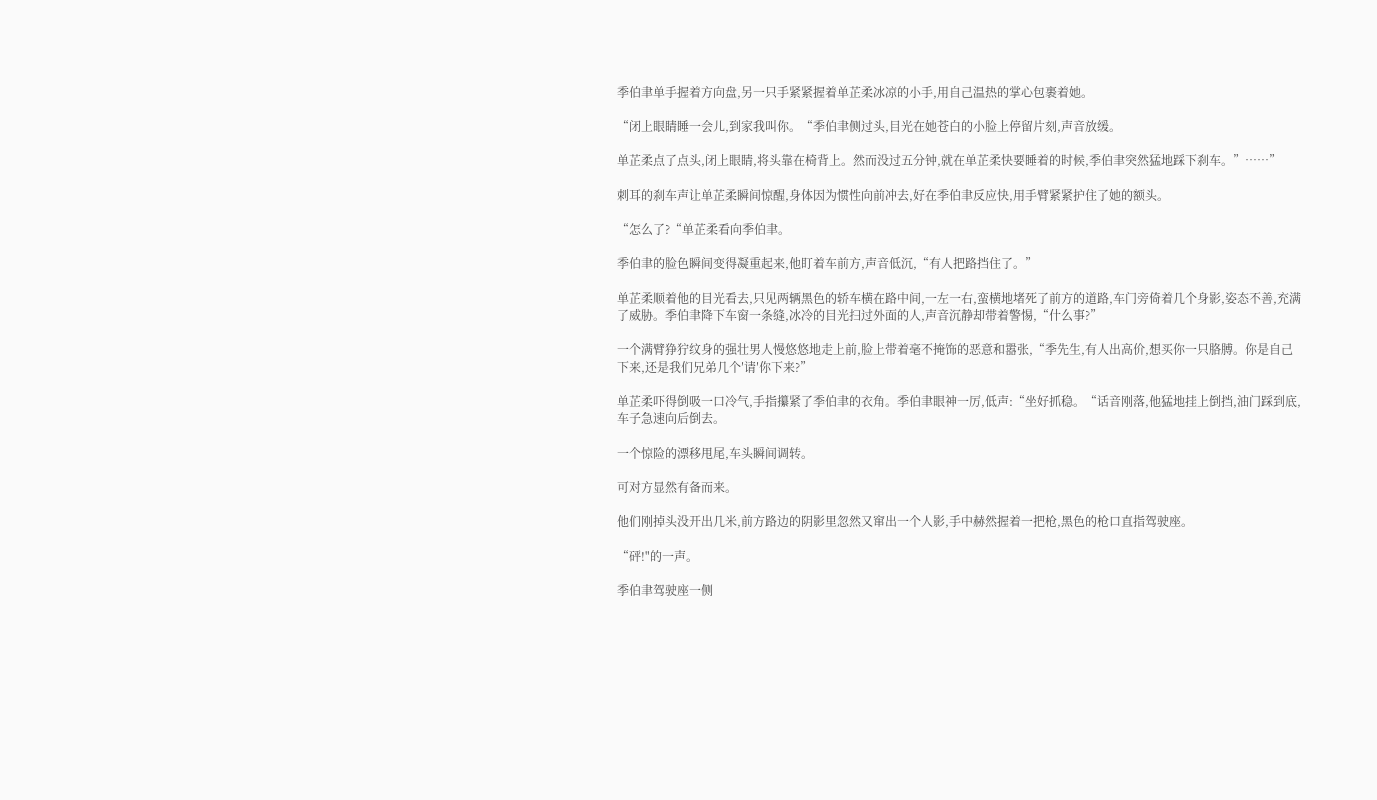季伯聿单手握着方向盘,另一只手紧紧握着单芷柔冰凉的小手,用自己温热的掌心包裹着她。

“闭上眼睛睡一会儿,到家我叫你。“季伯聿侧过头,目光在她苍白的小脸上停留片刻,声音放缓。

单芷柔点了点头,闭上眼睛,将头靠在椅背上。然而没过五分钟,就在单芷柔快要睡着的时候,季伯聿突然猛地踩下刹车。”……”

刺耳的刹车声让单芷柔瞬间惊醒,身体因为惯性向前冲去,好在季伯聿反应快,用手臂紧紧护住了她的额头。

“怎么了?“单芷柔看向季伯聿。

季伯聿的脸色瞬间变得凝重起来,他盯着车前方,声音低沉,“有人把路挡住了。”

单芷柔顺着他的目光看去,只见两辆黑色的轿车横在路中间,一左一右,蛮横地堵死了前方的道路,车门旁倚着几个身影,姿态不善,充满了威胁。季伯聿降下车窗一条缝,冰冷的目光扫过外面的人,声音沉静却带着警惕,“什么事?”

一个满臂狰狞纹身的强壮男人慢悠悠地走上前,脸上带着毫不掩饰的恶意和嚣张,“季先生,有人出高价,想买你一只胳膊。你是自己下来,还是我们兄弟几个′请′你下来?”

单芷柔吓得倒吸一口冷气,手指攥紧了季伯聿的衣角。季伯聿眼神一厉,低声:“坐好抓稳。“话音刚落,他猛地挂上倒挡,油门踩到底,车子急速向后倒去。

一个惊险的漂移甩尾,车头瞬间调转。

可对方显然有备而来。

他们刚掉头没开出几米,前方路边的阴影里忽然又窜出一个人影,手中赫然握着一把枪,黑色的枪口直指驾驶座。

“砰!"的一声。

季伯聿驾驶座一侧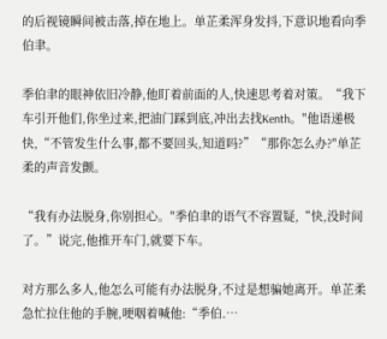的后视镜瞬间被击落,掉在地上。单芷柔浑身发抖,下意识地看向季伯聿。

季伯聿的眼神依旧冷静,他盯着前面的人,快速思考着对策。“我下车引开他们,你坐过来,把油门踩到底,冲出去找Kenth。"他语递极快,“不管发生什么事,都不要回头,知道吗?”“那你怎么办?"单芷柔的声音发颤。

“我有办法脱身,你别担心。"季伯聿的语气不容置疑,“快,没时间了。”说完,他推开车门,就要下车。

对方那么多人,他怎么可能有办法脱身,不过是想骗她离开。单芷柔急忙拉住他的手腕,哽咽着喊他:“季伯.…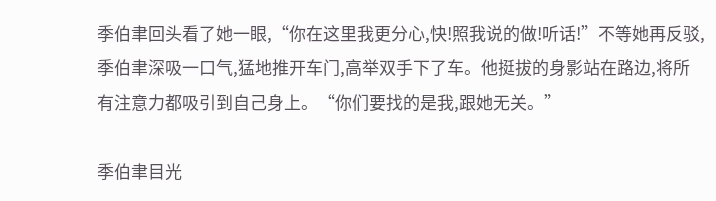季伯聿回头看了她一眼,“你在这里我更分心,快!照我说的做!听话!”不等她再反驳,季伯聿深吸一口气,猛地推开车门,高举双手下了车。他挺拔的身影站在路边,将所有注意力都吸引到自己身上。“你们要找的是我,跟她无关。”

季伯聿目光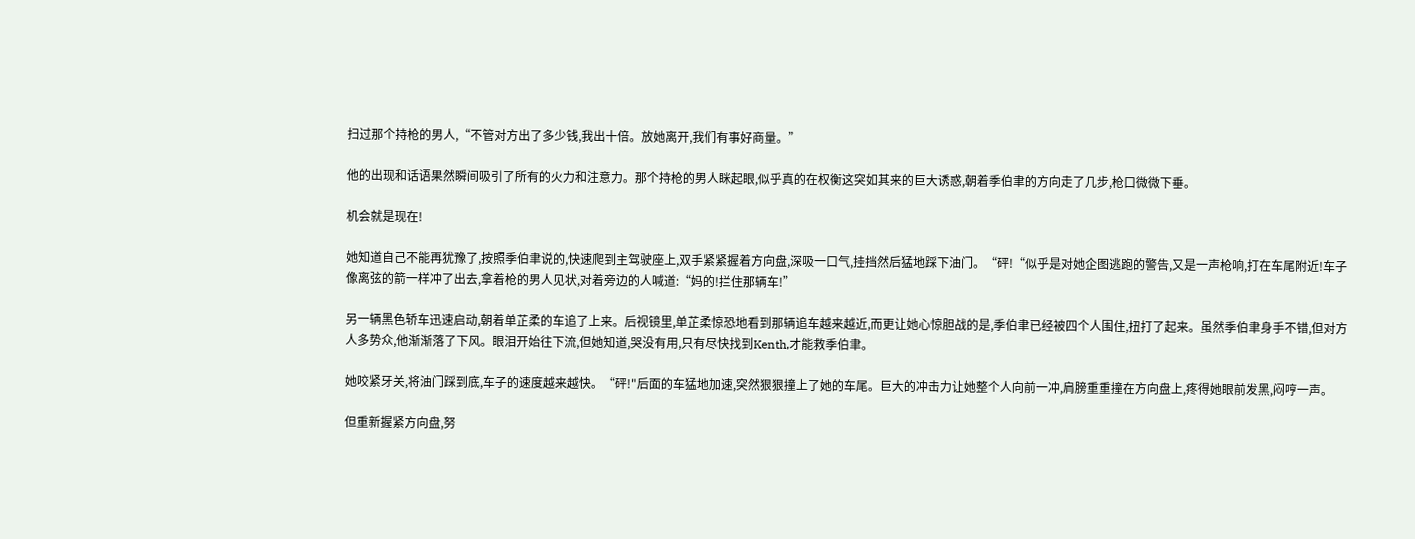扫过那个持枪的男人,“不管对方出了多少钱,我出十倍。放她离开,我们有事好商量。”

他的出现和话语果然瞬间吸引了所有的火力和注意力。那个持枪的男人眯起眼,似乎真的在权衡这突如其来的巨大诱惑,朝着季伯聿的方向走了几步,枪口微微下垂。

机会就是现在!

她知道自己不能再犹豫了,按照季伯聿说的,快速爬到主驾驶座上,双手紧紧握着方向盘,深吸一口气,挂挡然后猛地踩下油门。“砰!“似乎是对她企图逃跑的警告,又是一声枪响,打在车尾附近!车子像离弦的箭一样冲了出去,拿着枪的男人见状,对着旁边的人喊道:“妈的!拦住那辆车!”

另一辆黑色轿车迅速启动,朝着单芷柔的车追了上来。后视镜里,单芷柔惊恐地看到那辆追车越来越近,而更让她心惊胆战的是,季伯聿已经被四个人围住,扭打了起来。虽然季伯聿身手不错,但对方人多势众,他渐渐落了下风。眼泪开始往下流,但她知道,哭没有用,只有尽快找到Kenth,才能救季伯聿。

她咬紧牙关,将油门踩到底,车子的速度越来越快。“砰!"后面的车猛地加速,突然狠狠撞上了她的车尾。巨大的冲击力让她整个人向前一冲,肩膀重重撞在方向盘上,疼得她眼前发黑,闷哼一声。

但重新握紧方向盘,努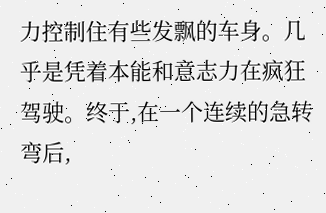力控制住有些发飘的车身。几乎是凭着本能和意志力在疯狂驾驶。终于,在一个连续的急转弯后,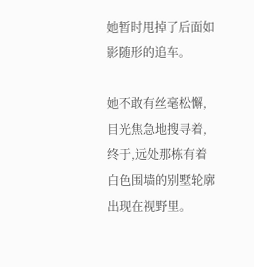她暂时甩掉了后面如影随形的追车。

她不敢有丝毫松懈,目光焦急地搜寻着,终于,远处那栋有着白色围墙的别墅轮廓出现在视野里。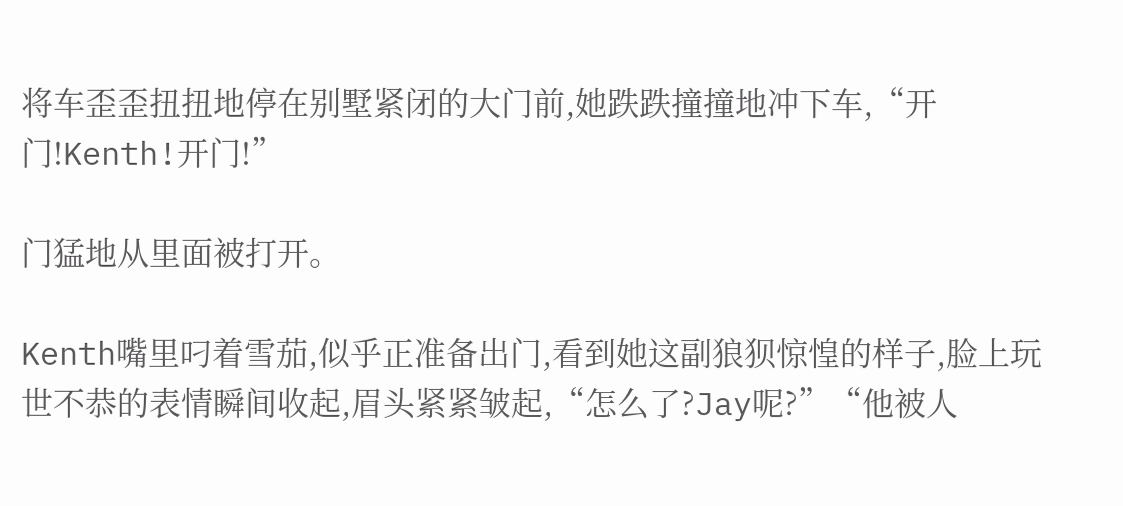将车歪歪扭扭地停在别墅紧闭的大门前,她跌跌撞撞地冲下车,“开门!Kenth!开门!”

门猛地从里面被打开。

Kenth嘴里叼着雪茄,似乎正准备出门,看到她这副狼狈惊惶的样子,脸上玩世不恭的表情瞬间收起,眉头紧紧皱起,“怎么了?Jay呢?”“他被人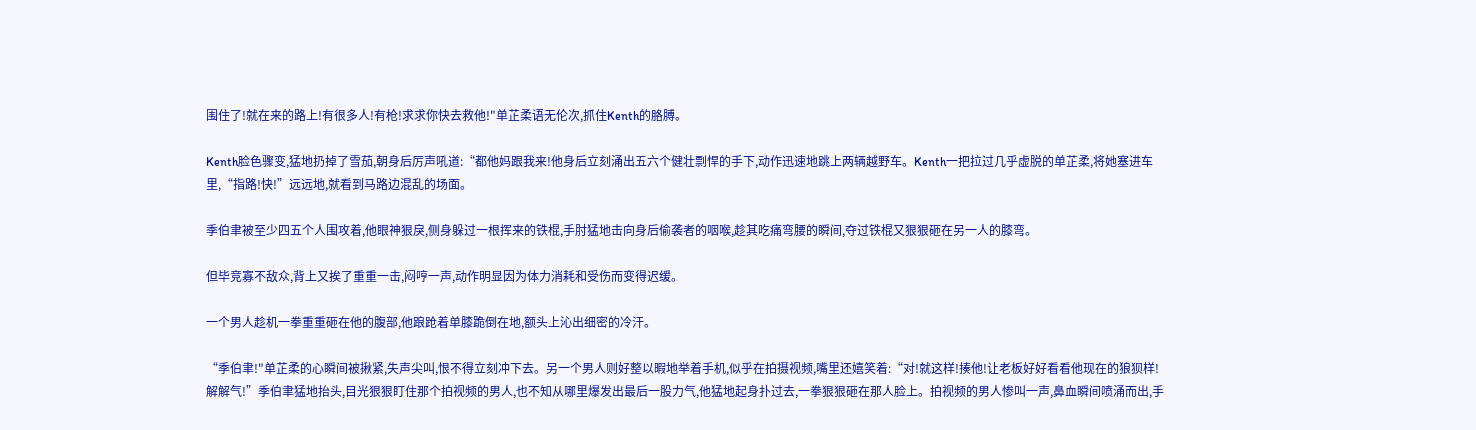围住了!就在来的路上!有很多人!有枪!求求你快去救他!"单芷柔语无伦次,抓住Kenth的胳膊。

Kenth脸色骤变,猛地扔掉了雪茄,朝身后厉声吼道:“都他妈跟我来!他身后立刻涌出五六个健壮剽悍的手下,动作迅速地跳上两辆越野车。Kenth一把拉过几乎虚脱的单芷柔,将她塞进车里,“指路!快!”远远地,就看到马路边混乱的场面。

季伯聿被至少四五个人围攻着,他眼神狠戾,侧身躲过一根挥来的铁棍,手肘猛地击向身后偷袭者的咽喉,趁其吃痛弯腰的瞬间,夺过铁棍又狠狠砸在另一人的膝弯。

但毕竞寡不敌众,背上又挨了重重一击,闷哼一声,动作明显因为体力消耗和受伤而变得迟缓。

一个男人趁机一拳重重砸在他的腹部,他踉跄着单膝跪倒在地,额头上沁出细密的冷汗。

“季伯聿!"单芷柔的心瞬间被揪紧,失声尖叫,恨不得立刻冲下去。另一个男人则好整以暇地举着手机,似乎在拍摄视频,嘴里还嬉笑着:“对!就这样!揍他!让老板好好看看他现在的狼狈样!解解气!”季伯聿猛地抬头,目光狠狠盯住那个拍视频的男人,也不知从哪里爆发出最后一股力气,他猛地起身扑过去,一拳狠狠砸在那人脸上。拍视频的男人惨叫一声,鼻血瞬间喷涌而出,手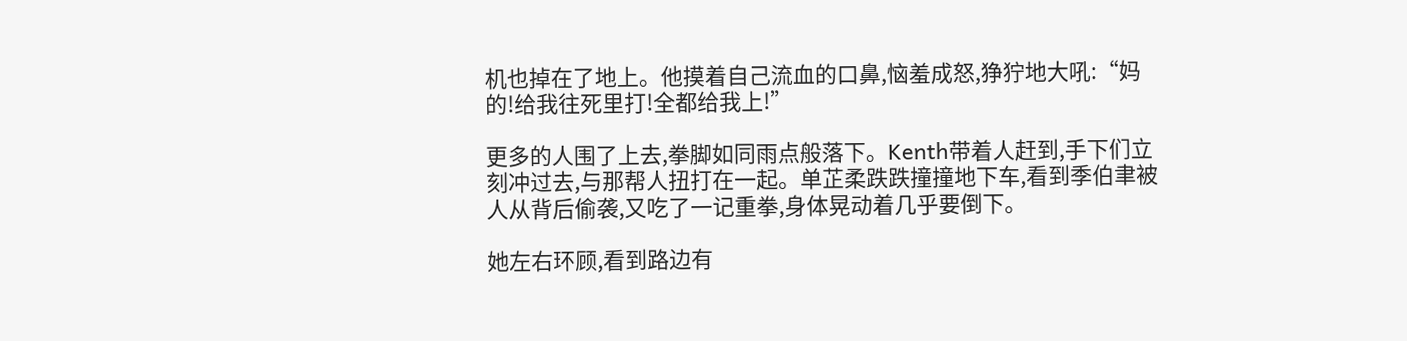机也掉在了地上。他摸着自己流血的口鼻,恼羞成怒,狰狞地大吼:“妈的!给我往死里打!全都给我上!”

更多的人围了上去,拳脚如同雨点般落下。Kenth带着人赶到,手下们立刻冲过去,与那帮人扭打在一起。单芷柔跌跌撞撞地下车,看到季伯聿被人从背后偷袭,又吃了一记重拳,身体晃动着几乎要倒下。

她左右环顾,看到路边有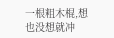一根粗木棍,想也没想就冲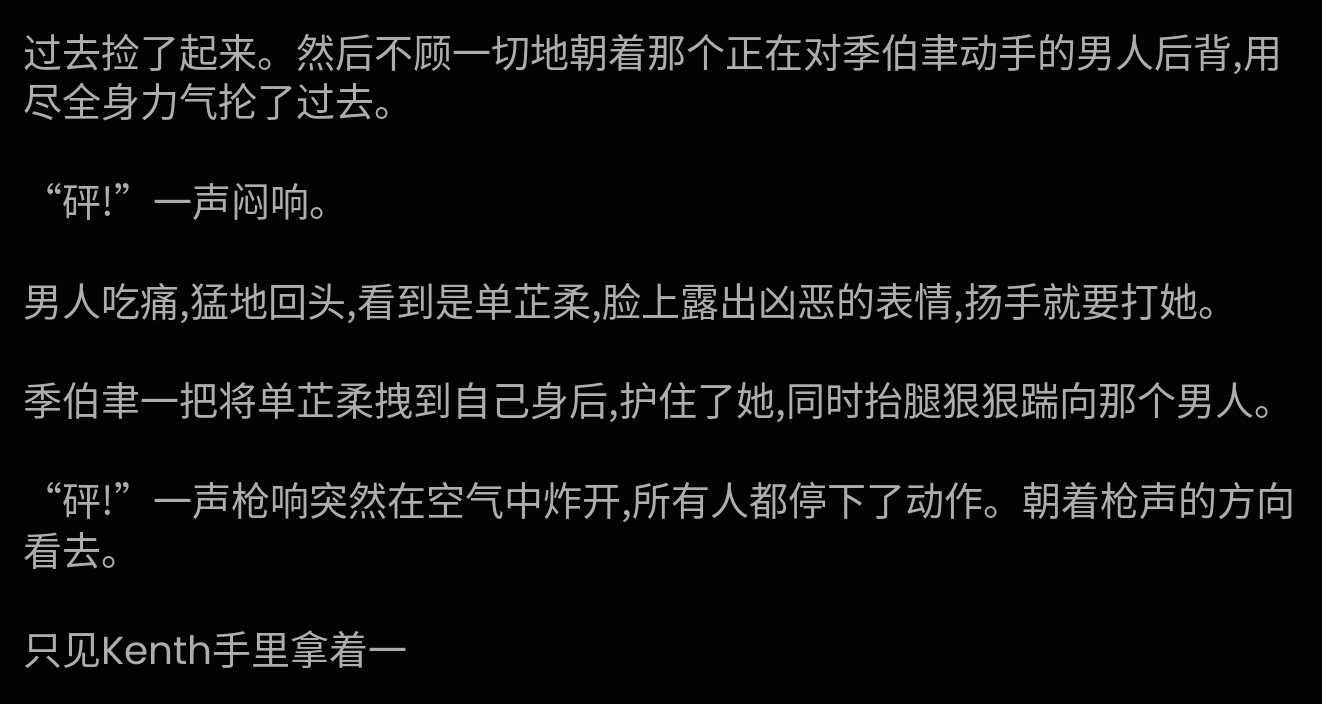过去捡了起来。然后不顾一切地朝着那个正在对季伯聿动手的男人后背,用尽全身力气抡了过去。

“砰!”一声闷响。

男人吃痛,猛地回头,看到是单芷柔,脸上露出凶恶的表情,扬手就要打她。

季伯聿一把将单芷柔拽到自己身后,护住了她,同时抬腿狠狠踹向那个男人。

“砰!”一声枪响突然在空气中炸开,所有人都停下了动作。朝着枪声的方向看去。

只见Kenth手里拿着一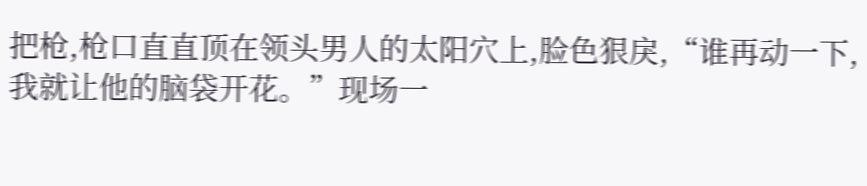把枪,枪口直直顶在领头男人的太阳穴上,脸色狠戾,“谁再动一下,我就让他的脑袋开花。”现场一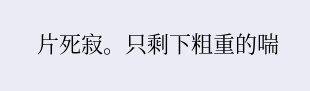片死寂。只剩下粗重的喘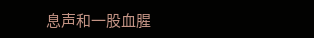息声和一股血腥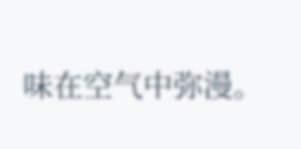味在空气中弥漫。